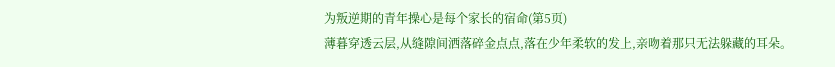为叛逆期的青年操心是每个家长的宿命(第5页)
薄暮穿透云层,从缝隙间洒落碎金点点,落在少年柔软的发上,亲吻着那只无法躲藏的耳朵。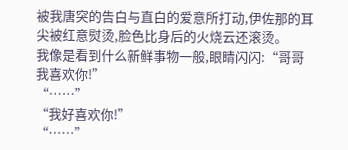被我唐突的告白与直白的爱意所打动,伊佐那的耳尖被红意熨烫,脸色比身后的火烧云还滚烫。
我像是看到什么新鲜事物一般,眼睛闪闪:“哥哥我喜欢你!”
“……”
“我好喜欢你!”
“……”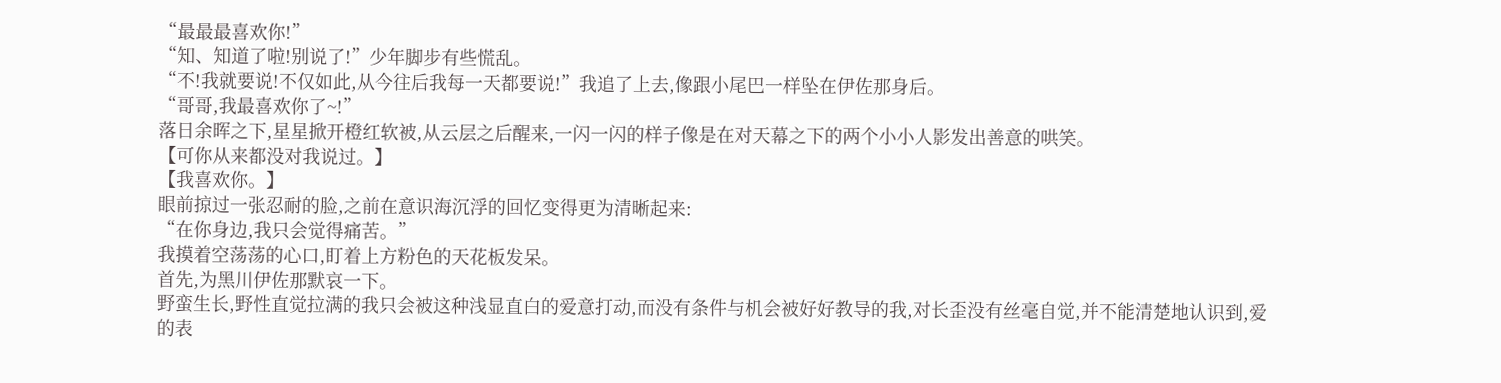“最最最喜欢你!”
“知、知道了啦!别说了!”少年脚步有些慌乱。
“不!我就要说!不仅如此,从今往后我每一天都要说!”我追了上去,像跟小尾巴一样坠在伊佐那身后。
“哥哥,我最喜欢你了~!”
落日余晖之下,星星掀开橙红软被,从云层之后醒来,一闪一闪的样子像是在对天幕之下的两个小小人影发出善意的哄笑。
【可你从来都没对我说过。】
【我喜欢你。】
眼前掠过一张忍耐的脸,之前在意识海沉浮的回忆变得更为清晰起来:
“在你身边,我只会觉得痛苦。”
我摸着空荡荡的心口,盯着上方粉色的天花板发呆。
首先,为黑川伊佐那默哀一下。
野蛮生长,野性直觉拉满的我只会被这种浅显直白的爱意打动,而没有条件与机会被好好教导的我,对长歪没有丝毫自觉,并不能清楚地认识到,爱的表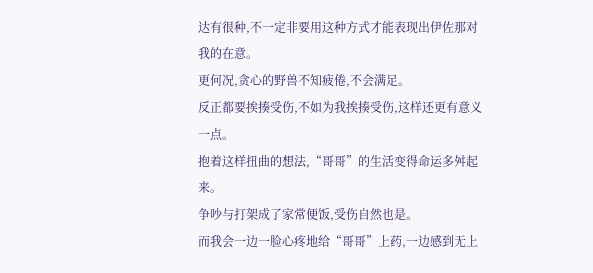达有很种,不一定非要用这种方式才能表现出伊佐那对我的在意。
更何况,贪心的野兽不知疲倦,不会满足。
反正都要挨揍受伤,不如为我挨揍受伤,这样还更有意义一点。
抱着这样扭曲的想法,“哥哥”的生活变得命运多舛起来。
争吵与打架成了家常便饭,受伤自然也是。
而我会一边一脸心疼地给“哥哥”上药,一边感到无上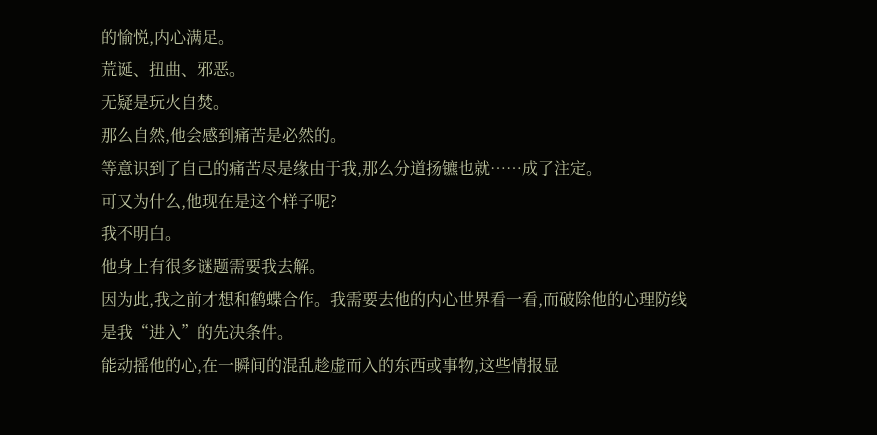的愉悦,内心满足。
荒诞、扭曲、邪恶。
无疑是玩火自焚。
那么自然,他会感到痛苦是必然的。
等意识到了自己的痛苦尽是缘由于我,那么分道扬镳也就……成了注定。
可又为什么,他现在是这个样子呢?
我不明白。
他身上有很多谜题需要我去解。
因为此,我之前才想和鹤蝶合作。我需要去他的内心世界看一看,而破除他的心理防线是我“进入”的先决条件。
能动摇他的心,在一瞬间的混乱趁虚而入的东西或事物,这些情报显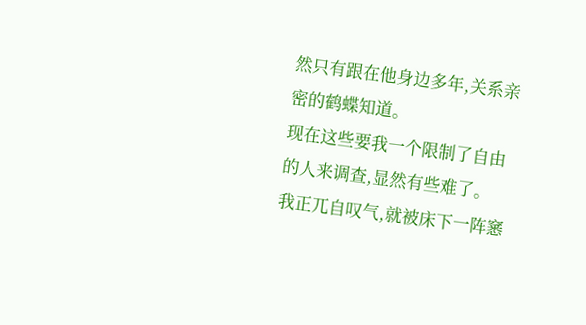然只有跟在他身边多年,关系亲密的鹤蝶知道。
现在这些要我一个限制了自由的人来调查,显然有些难了。
我正兀自叹气,就被床下一阵窸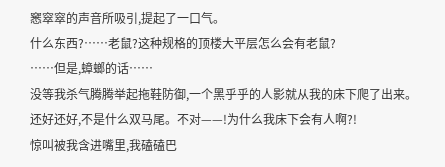窸窣窣的声音所吸引,提起了一口气。
什么东西?……老鼠?这种规格的顶楼大平层怎么会有老鼠?
……但是,蟑螂的话……
没等我杀气腾腾举起拖鞋防御,一个黑乎乎的人影就从我的床下爬了出来。
还好还好,不是什么双马尾。不对——!为什么我床下会有人啊?!
惊叫被我含进嘴里,我磕磕巴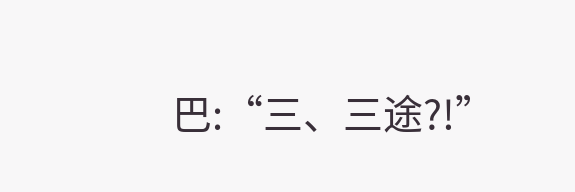巴:“三、三途?!”